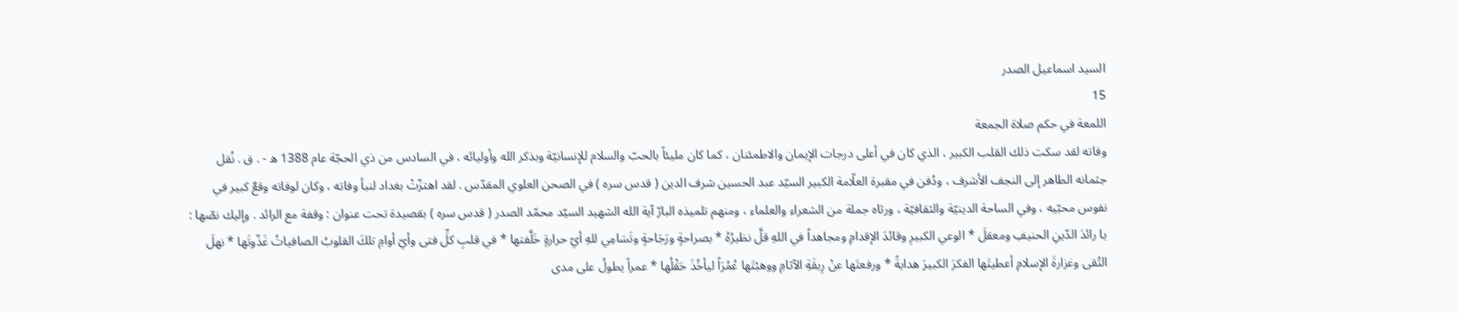السيد اسماعيل الصدر
15
اللمعة في حكم صلاة الجمعة
وفاته لقد سكت ذلك القلب الكبير ، الذي كان في أعلى درجات الإيمان والاطمئنان ، كما كان مليئاً بالحبّ والسلام للإنسانيّة وبذكر الله وأوليائه ، في السادس من ذي الحجّة عام 1388 ه - . ق . نُقل جثمانه الطاهر إلى النجف الأشرف ، ودُفن في مقبرة العلّامة الكبير السيّد عبد الحسين شرف الدين ( قدس سره ) في الصحن العلوي المقدّس . لقد اهتزّتْ بغداد لنبأ وفاته ، وكان لوفاته وقعٌ كبير في نفوس محبّيه ، وفي الساحة الدينيّة والثقافيّة ، ورثاه جملة من الشعراء والعلماء ، ومنهم تلميذه البارّ آية الله الشهيد السيّد محمّد الصدر ( قدس سره ) بقصيدة تحت عنوان : وقفة مع الرائد . وإليك نصّها : يا رائدَ الدّينِ الحنيفِ ومعقلَ * الوعي الكبيرِ وقائدَ الإقدامِ ومجاهداً في اللهِ قلَّ نظيرُهُ * بصراحةٍ ورَجَاحةٍ وتَسَامِي للهِ أيّ حرارةٍ خَلَّفتها * في قلبِ كلِّ فتى وأيّ أوامِ تلكَ القلوبُ الصافياتُ غَذّوتَها * نهلَ التُقى وغزارةَ الإسلامِ أعطيتَها الفكرَ الكبيرَ هدايةً * ورفعتَها عنْ رِبقَةِ الآثامِ ووهبْتَها عُمُرَاً ليأخُذَ حَقْلُها * عمراً يطولُ على مدى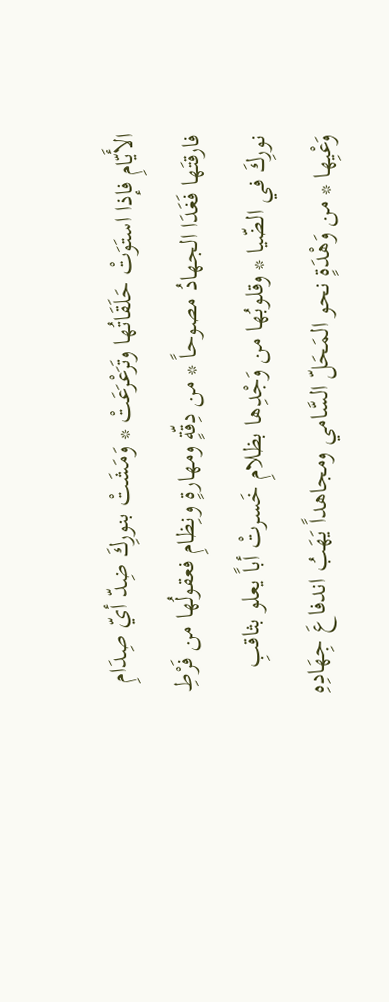الأَيّامِ فإذا استَوَتْ حَلَقَاتُها وتَرَعْرَعَتْ * وَمَشَتْ بنورِكَ ضِدّ أيّ صِدَامِ فارقتَها فَغَدَا الجهادُ مصوحاً * من دِقّةٍ ومهارةٍ ونِظامِ فعقولُها من فَرْطِ نورِكَ في الضّيا * وقلوبُها من وَجْدِها بظلامِ خَسرتْ أباً يعلو بثاقبِ وَعْيِها * من وَهْدَةٍ نحو المَحَلّ السَّامي ومجاهداً يَهَبُ اندفاعَ جِهَادِهِ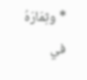* وثِمَارَهُ في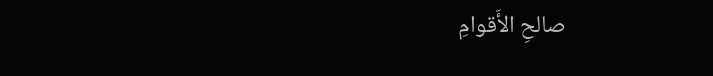صالحِ الأَقوامِ